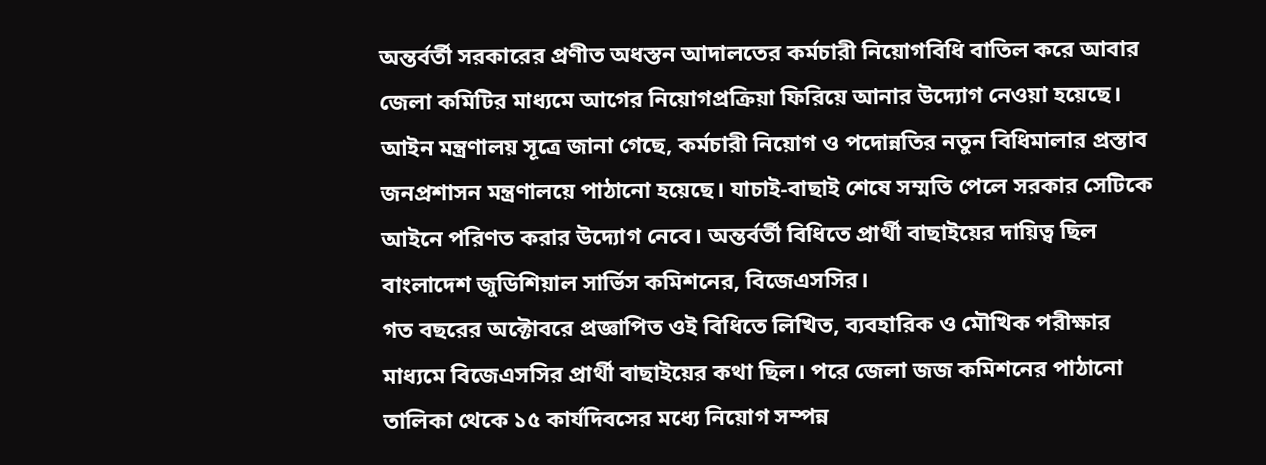অন্তর্বর্তী সরকারের প্রণীত অধস্তন আদালতের কর্মচারী নিয়োগবিধি বাতিল করে আবার জেলা কমিটির মাধ্যমে আগের নিয়োগপ্রক্রিয়া ফিরিয়ে আনার উদ্যোগ নেওয়া হয়েছে। আইন মন্ত্রণালয় সূত্রে জানা গেছে, কর্মচারী নিয়োগ ও পদোন্নতির নতুন বিধিমালার প্রস্তাব জনপ্রশাসন মন্ত্রণালয়ে পাঠানো হয়েছে। যাচাই-বাছাই শেষে সম্মতি পেলে সরকার সেটিকে আইনে পরিণত করার উদ্যোগ নেবে। অন্তর্বর্তী বিধিতে প্রার্থী বাছাইয়ের দায়িত্ব ছিল বাংলাদেশ জুডিশিয়াল সার্ভিস কমিশনের, বিজেএসসির।
গত বছরের অক্টোবরে প্রজ্ঞাপিত ওই বিধিতে লিখিত, ব্যবহারিক ও মৌখিক পরীক্ষার মাধ্যমে বিজেএসসির প্রার্থী বাছাইয়ের কথা ছিল। পরে জেলা জজ কমিশনের পাঠানো তালিকা থেকে ১৫ কার্যদিবসের মধ্যে নিয়োগ সম্পন্ন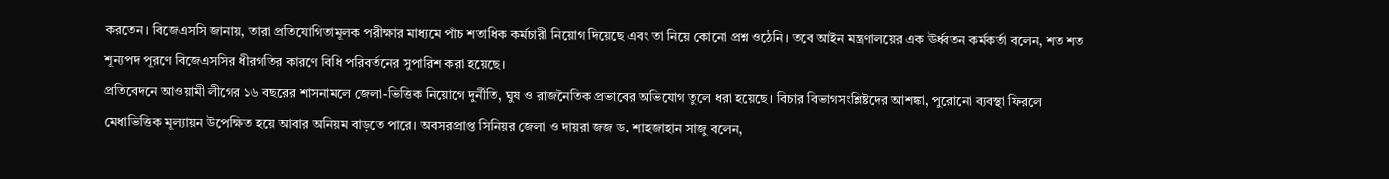করতেন। বিজেএসসি জানায়, তারা প্রতিযোগিতামূলক পরীক্ষার মাধ্যমে পাঁচ শতাধিক কর্মচারী নিয়োগ দিয়েছে এবং তা নিয়ে কোনো প্রশ্ন ওঠেনি। তবে আইন মন্ত্রণালয়ের এক ঊর্ধ্বতন কর্মকর্তা বলেন, শত শত শূন্যপদ পূরণে বিজেএসসির ধীরগতির কারণে বিধি পরিবর্তনের সুপারিশ করা হয়েছে।
প্রতিবেদনে আওয়ামী লীগের ১৬ বছরের শাসনামলে জেলা-ভিত্তিক নিয়োগে দুর্নীতি, ঘুষ ও রাজনৈতিক প্রভাবের অভিযোগ তুলে ধরা হয়েছে। বিচার বিভাগসংশ্লিষ্টদের আশঙ্কা, পুরোনো ব্যবস্থা ফিরলে মেধাভিত্তিক মূল্যায়ন উপেক্ষিত হয়ে আবার অনিয়ম বাড়তে পারে। অবসরপ্রাপ্ত সিনিয়র জেলা ও দায়রা জজ ড. শাহজাহান সাজু বলেন,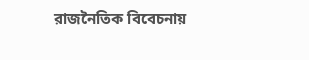রাজনৈতিক বিবেচনায়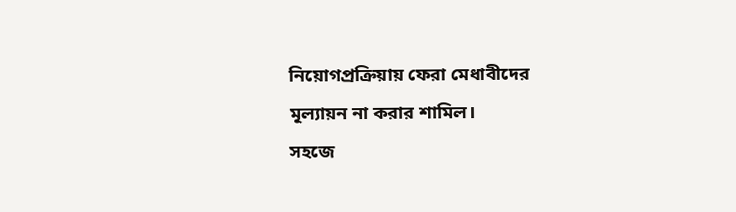নিয়োগপ্রক্রিয়ায় ফেরা মেধাবীদের মূল্যায়ন না করার শামিল।
সহজে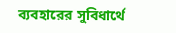ব্যবহারের সুবিধার্থে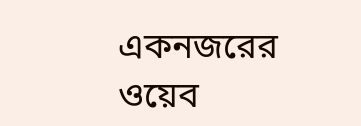একনজরের ওয়েব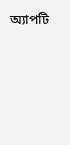অ্যাপটি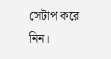সেটাপ করে নিন।